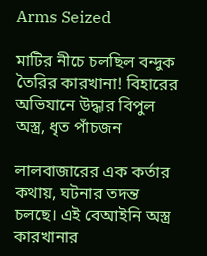Arms Seized

মাটির নীচে চলছিল বন্দুক তৈরির কারখানা! বিহারের অভিযানে উদ্ধার বিপুল অস্ত্র, ধৃত পাঁচজন

লালবাজারের এক কর্তার কথায়, ঘটনার তদন্ত চলছে। এই বেআইনি অস্ত্র কারখানার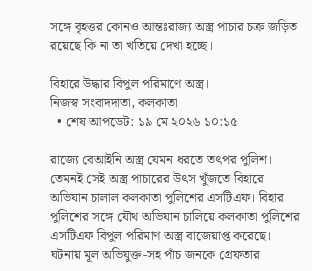সঙ্গে বৃহত্তর কোনও আন্তঃরাজ্য অস্ত্র পাচার চক্র জড়িত রয়েছে কি না তা খতিয়ে দেখা হচ্ছে।

বিহারে উদ্ধার বিপুল পরিমাণে অস্ত্র।
নিজস্ব সংবাদদাতা, কলকাতা
  • শেষ আপডেট: ১৯ মে ২০২৬ ১০:১৫

রাজ‍্যে বেআইনি অস্ত্র যেমন ধরতে তৎপর পুলিশ। তেমনই সেই অস্ত্র পাচারের উৎস খুঁজতে বিহারে অভিযান চালাল কলকাতা পুলিশের এসটিএফ। বিহার পুলিশের সঙ্গে যৌথ অভিযান চালিয়ে কলকাতা পুলিশের এসটিএফ বিপুল পরিমাণ অস্ত্র বাজেয়াপ্ত করেছে। ঘটনায় মূল অভিযুক্ত-সহ পাঁচ জনকে গ্রেফতার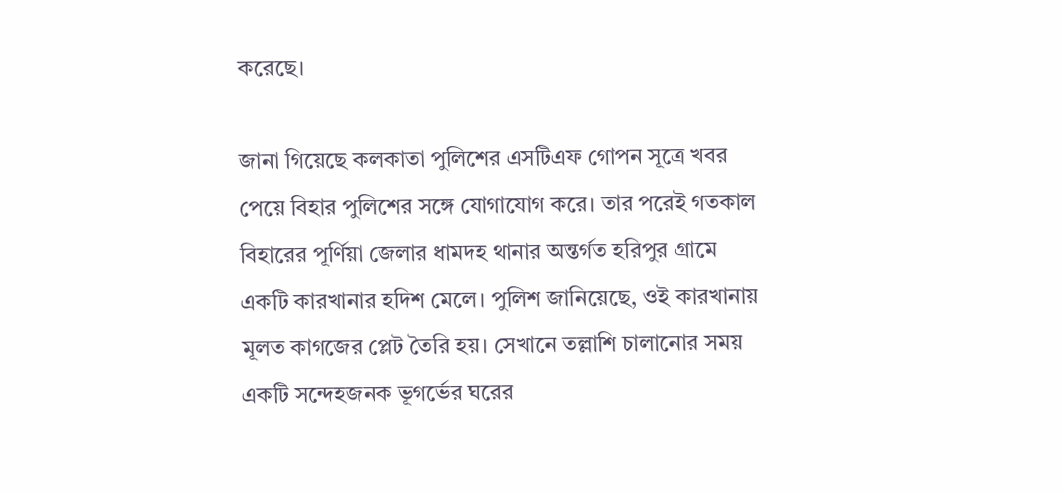করেছে।

জানা গিয়েছে কলকাতা পুলিশের এসটিএফ গোপন সূত্রে খবর পেয়ে বিহার পুলিশের সঙ্গে যোগাযোগ করে। তার পরেই গতকাল বিহারের পূর্ণিয়া জেলার ধামদহ থানার অন্তর্গত হরিপুর গ্রামে একটি কারখানার হদিশ মেলে। পুলিশ জানিয়েছে, ওই কারখানায় মূলত কাগজের প্লেট তৈরি হয়। সেখানে তল্লাশি চালানোর সময় একটি সন্দেহজনক ভূগর্ভের ঘরের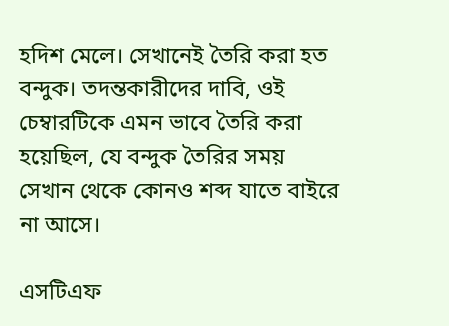হদিশ মেলে। সেখানেই তৈরি করা হত বন্দুক। তদন্তকারীদের দাবি, ওই চেম্বারটিকে এমন ভাবে তৈরি করা হয়েছিল, যে বন্দুক তৈরির সময় সেখান থেকে কোনও শব্দ যাতে বাইরে না আসে।

এসটিএফ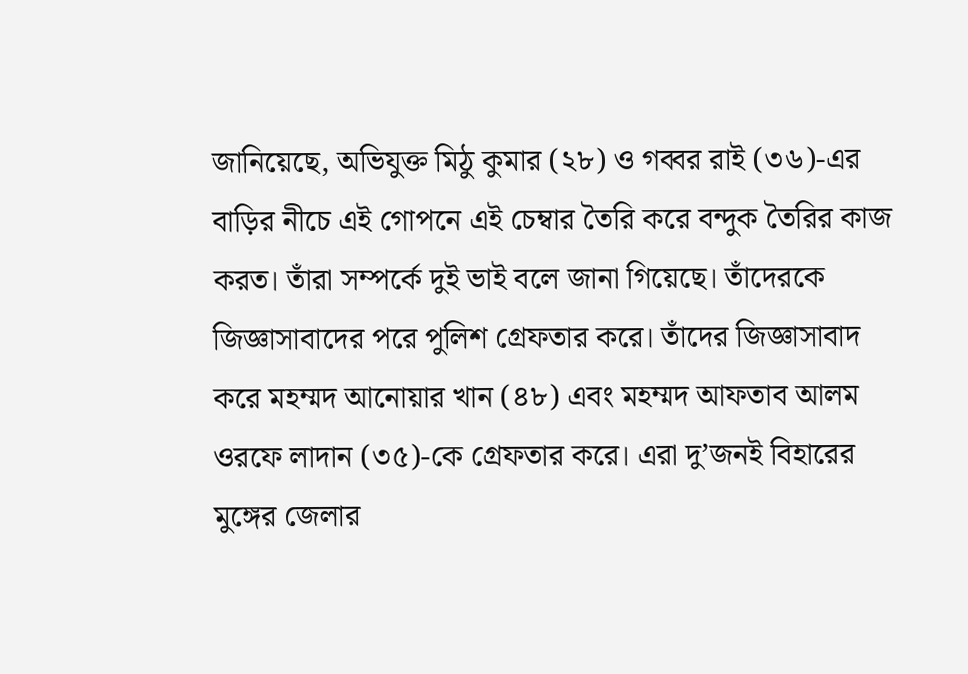জানিয়েছে, অভিযুক্ত মিঠু কুমার (২৮) ও গব্বর রাই (৩৬)-এর বাড়ির নীচে এই গোপনে এই চেম্বার তৈরি করে বন্দুক তৈরির কাজ করত। তাঁরা সম্পর্কে দুই ভাই বলে জানা গিয়েছে। তাঁদেরকে জিজ্ঞাসাবাদের পরে পুলিশ গ্রেফতার করে। তাঁদের জিজ্ঞাসাবাদ করে মহম্মদ আনোয়ার খান (৪৮) এবং মহম্মদ আফতাব আলম ওরফে লাদান (৩৫)-কে গ্রেফতার করে। এরা দু’জনই বিহারের মুঙ্গের জেলার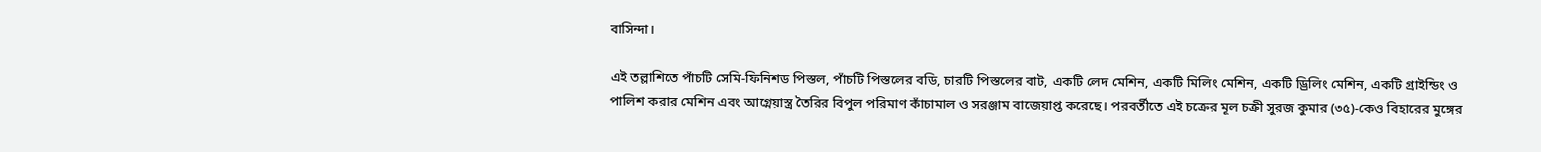বাসিন্দা।

এই তল্লাশিতে পাঁচটি সেমি-ফিনিশড পিস্তল, পাঁচটি পিস্তলের বডি, চারটি পিস্তলের বাট, একটি লেদ মেশিন, একটি মিলিং মেশিন, একটি ড্রিলিং মেশিন, একটি গ্রাইন্ডিং ও পালিশ করার মেশিন এবং আগ্নেয়াস্ত্র তৈরির বিপুল পরিমাণ কাঁচামাল ও সরঞ্জাম বাজেয়াপ্ত করেছে। পরবর্তীতে এই চক্রের মূল চক্রী সুরজ কুমার (৩৫)-কেও বিহারের মুঙ্গের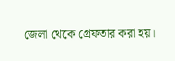জেলা থেকে গ্রেফতার করা হয়।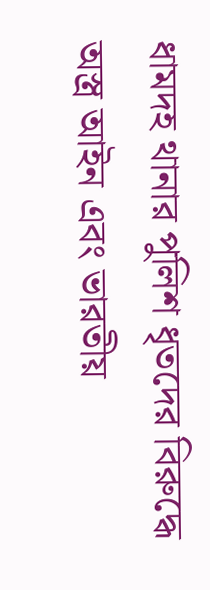ধামদহ থানার পুলিশ ধৃতদের বিরুদ্ধে অস্ত্র আইন এবং ভারতীয়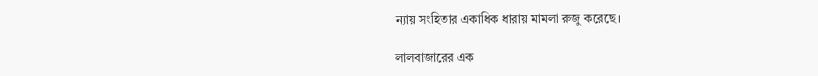ন্যায় সংহিতার একাধিক ধারায় মামলা রুজু করেছে।

লালবাজারের এক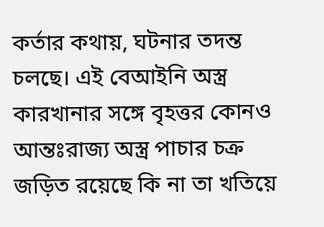কর্তার কথায়, ঘটনার তদন্ত চলছে। এই বেআইনি অস্ত্র কারখানার সঙ্গে বৃহত্তর কোনও আন্তঃরাজ্য অস্ত্র পাচার চক্র জড়িত রয়েছে কি না তা খতিয়ে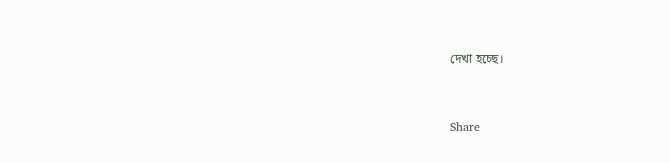দেখা হচ্ছে।


Share